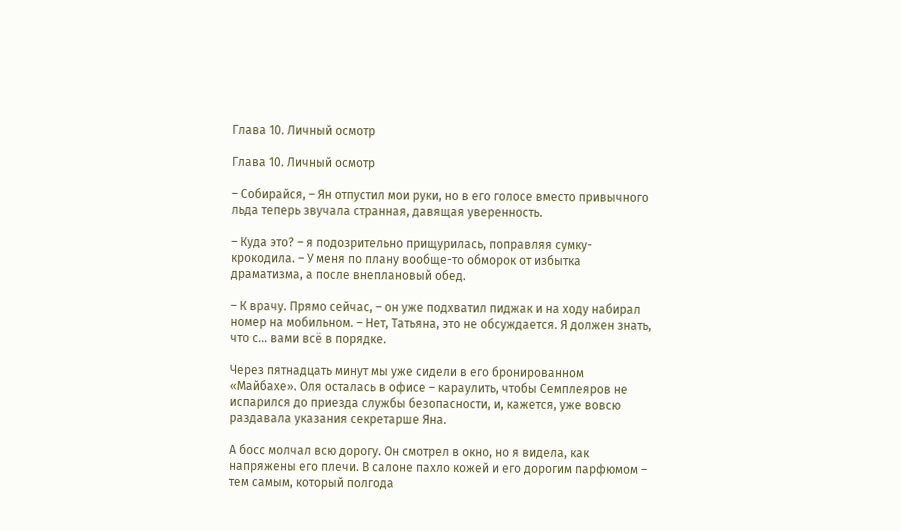Глава 10. Личный осмотр

Глава 10. Личный осмотр

– Собирайся, – Ян отпустил мои руки, но в его голосе вместо привычного льда теперь звучала странная, давящая уверенность.

– Куда это? – я подозрительно прищурилась, поправляя сумку-крокодила. – У меня по плану вообще-то обморок от избытка драматизма, а после внеплановый обед.

– К врачу. Прямо сейчас, – он уже подхватил пиджак и на ходу набирал номер на мобильном. – Нет, Татьяна, это не обсуждается. Я должен знать, что с… вами всё в порядке.

Через пятнадцать минут мы уже сидели в его бронированном «Майбахе». Оля осталась в офисе – караулить, чтобы Семплеяров не испарился до приезда службы безопасности, и, кажется, уже вовсю раздавала указания секретарше Яна.

А босс молчал всю дорогу. Он смотрел в окно, но я видела, как напряжены его плечи. В салоне пахло кожей и его дорогим парфюмом – тем самым, который полгода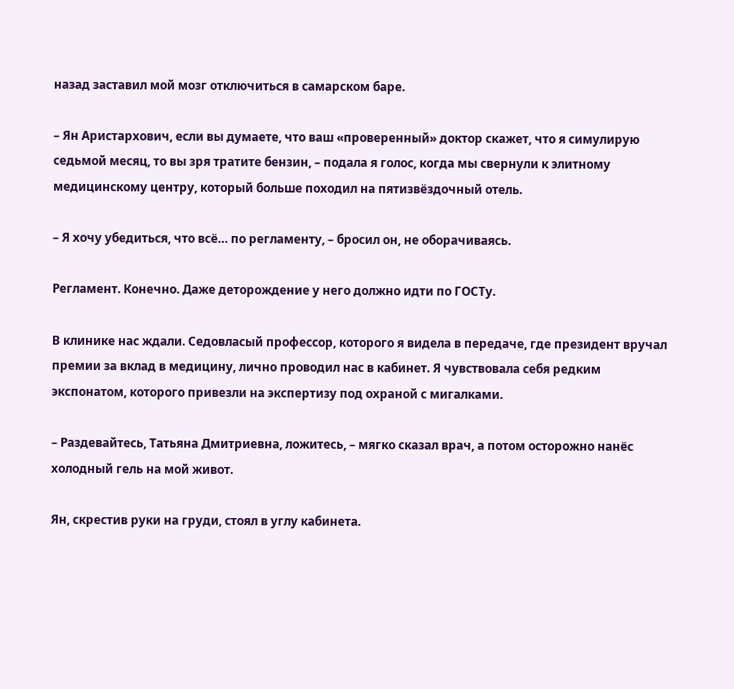назад заставил мой мозг отключиться в самарском баре.

– Ян Аристархович, если вы думаете, что ваш «проверенный» доктор скажет, что я симулирую седьмой месяц, то вы зря тратите бензин, – подала я голос, когда мы свернули к элитному медицинскому центру, который больше походил на пятизвёздочный отель.

– Я хочу убедиться, что всё… по регламенту, – бросил он, не оборачиваясь.

Регламент. Конечно. Даже деторождение у него должно идти по ГОСТу.

В клинике нас ждали. Седовласый профессор, которого я видела в передаче, где президент вручал премии за вклад в медицину, лично проводил нас в кабинет. Я чувствовала себя редким экспонатом, которого привезли на экспертизу под охраной с мигалками.

– Раздевайтесь, Татьяна Дмитриевна, ложитесь, – мягко сказал врач, а потом осторожно нанёс холодный гель на мой живот.

Ян, скрестив руки на груди, стоял в углу кабинета.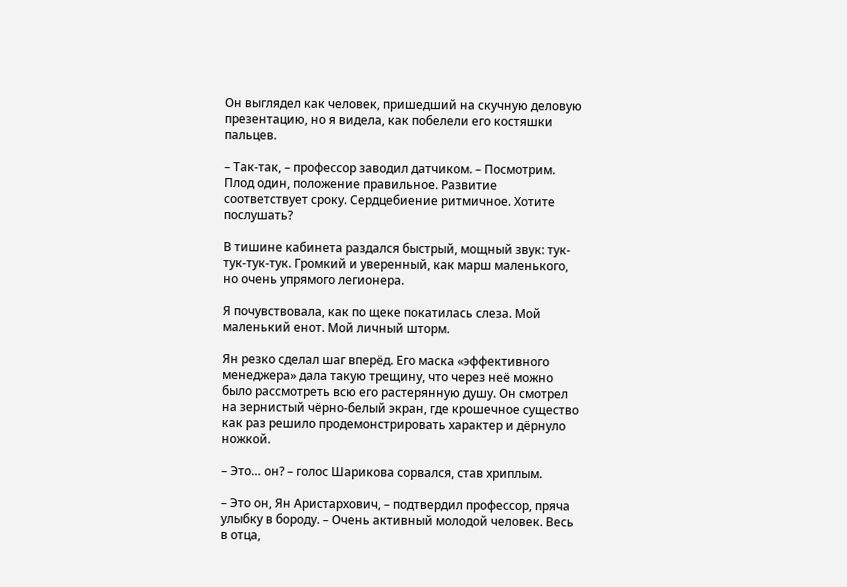Он выглядел как человек, пришедший на скучную деловую презентацию, но я видела, как побелели его костяшки пальцев.

– Так-так, – профессор заводил датчиком. – Посмотрим. Плод один, положение правильное. Развитие соответствует сроку. Сердцебиение ритмичное. Хотите послушать?

В тишине кабинета раздался быстрый, мощный звук: тук-тук-тук-тук. Громкий и уверенный, как марш маленького, но очень упрямого легионера.

Я почувствовала, как по щеке покатилась слеза. Мой маленький енот. Мой личный шторм.

Ян резко сделал шаг вперёд. Его маска «эффективного менеджера» дала такую трещину, что через неё можно было рассмотреть всю его растерянную душу. Он смотрел на зернистый чёрно-белый экран, где крошечное существо как раз решило продемонстрировать характер и дёрнуло ножкой.

– Это… он? – голос Шарикова сорвался, став хриплым.

– Это он, Ян Аристархович, – подтвердил профессор, пряча улыбку в бороду. – Очень активный молодой человек. Весь в отца,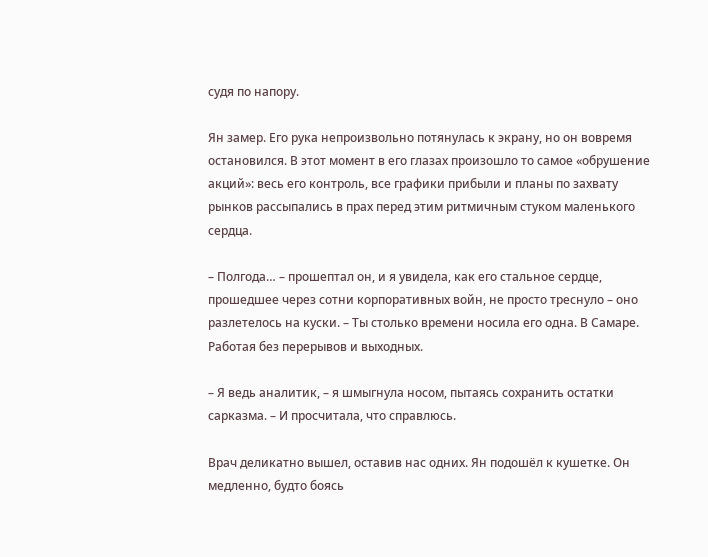судя по напору.

Ян замер. Его рука непроизвольно потянулась к экрану, но он вовремя остановился. В этот момент в его глазах произошло то самое «обрушение акций»: весь его контроль, все графики прибыли и планы по захвату рынков рассыпались в прах перед этим ритмичным стуком маленького сердца.

– Полгода… – прошептал он, и я увидела, как его стальное сердце, прошедшее через сотни корпоративных войн, не просто треснуло – оно разлетелось на куски. – Ты столько времени носила его одна. В Самаре. Работая без перерывов и выходных.

– Я ведь аналитик, – я шмыгнула носом, пытаясь сохранить остатки сарказма. – И просчитала, что справлюсь.

Врач деликатно вышел, оставив нас одних. Ян подошёл к кушетке. Он медленно, будто боясь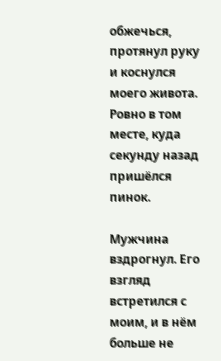обжечься, протянул руку и коснулся моего живота. Ровно в том месте, куда секунду назад пришёлся пинок.

Мужчина вздрогнул. Его взгляд встретился с моим, и в нём больше не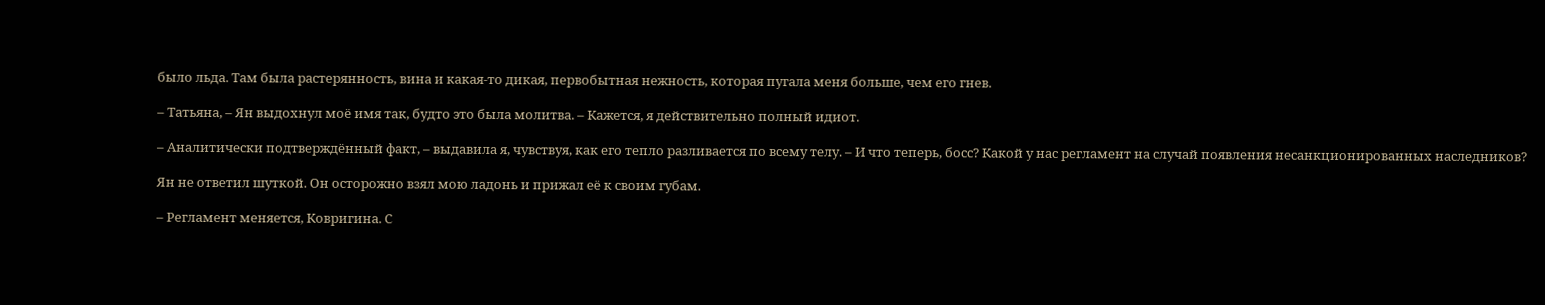было льда. Там была растерянность, вина и какая-то дикая, первобытная нежность, которая пугала меня больше, чем его гнев.

– Татьяна, – Ян выдохнул моё имя так, будто это была молитва. – Кажется, я действительно полный идиот.

– Аналитически подтверждённый факт, – выдавила я, чувствуя, как его тепло разливается по всему телу. – И что теперь, босс? Какой у нас регламент на случай появления несанкционированных наследников?

Ян не ответил шуткой. Он осторожно взял мою ладонь и прижал её к своим губам.

– Регламент меняется, Ковригина. С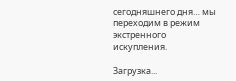сегодняшнего дня… мы переходим в режим экстренного искупления.

Загрузка...